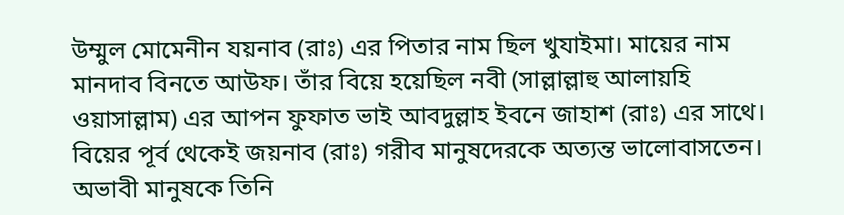উম্মুল মোমেনীন যয়নাব (রাঃ) এর পিতার নাম ছিল খুযাইমা। মায়ের নাম মানদাব বিনতে আউফ। তাঁর বিয়ে হয়েছিল নবী (সাল্লাল্লাহু আলায়হি ওয়াসাল্লাম) এর আপন ফুফাত ভাই আবদুল্লাহ ইবনে জাহাশ (রাঃ) এর সাথে।
বিয়ের পূর্ব থেকেই জয়নাব (রাঃ) গরীব মানুষদেরকে অত্যন্ত ভালোবাসতেন। অভাবী মানুষকে তিনি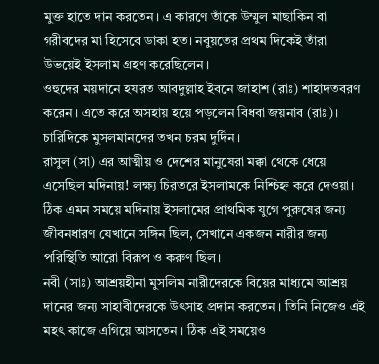মুক্ত হাতে দান করতেন। এ কারণে তাঁকে উম্মুল মাছাকিন বা গরীবদের মা হিসেবে ডাকা হত। নবুয়তের প্রথম দিকেই তাঁরা উভয়েই ইসলাম গ্রহণ করেছিলেন।
ওহুদের ময়দানে হযরত আবদুল্লাহ ইবনে জাহাশ (রাঃ) শাহাদতবরণ করেন। এতে করে অসহায় হয়ে পড়লেন বিধবা জয়নাব (রাঃ)। চারিদিকে মুসলমানদের তখন চরম দুর্দিন।
রাসুল (সা) এর আত্মীয় ও দেশের মানুষেরা মক্কা থেকে ধেয়ে এসেছিল মদিনায়! লক্ষ্য চিরতরে ইসলামকে নিশ্চিহ্ন করে দেওয়া। ঠিক এমন সময়ে মদিনায় ইসলামের প্রাথমিক যুগে পুরুষের জন্য জীবনধারণ যেখানে সঙ্গিন ছিল, সেখানে একজন নারীর জন্য পরিস্থিতি আরো বিরূপ ও করুণ ছিল।
নবী (সাঃ) আশ্রয়হীনা মুসলিম নারীদেরকে বিয়ের মাধ্যমে আশ্রয় দানের জন্য সাহাবীদেরকে উৎসাহ প্রদান করতেন। তিনি নিজেও এই মহৎ কাজে এগিয়ে আসতেন। ঠিক এই সময়েও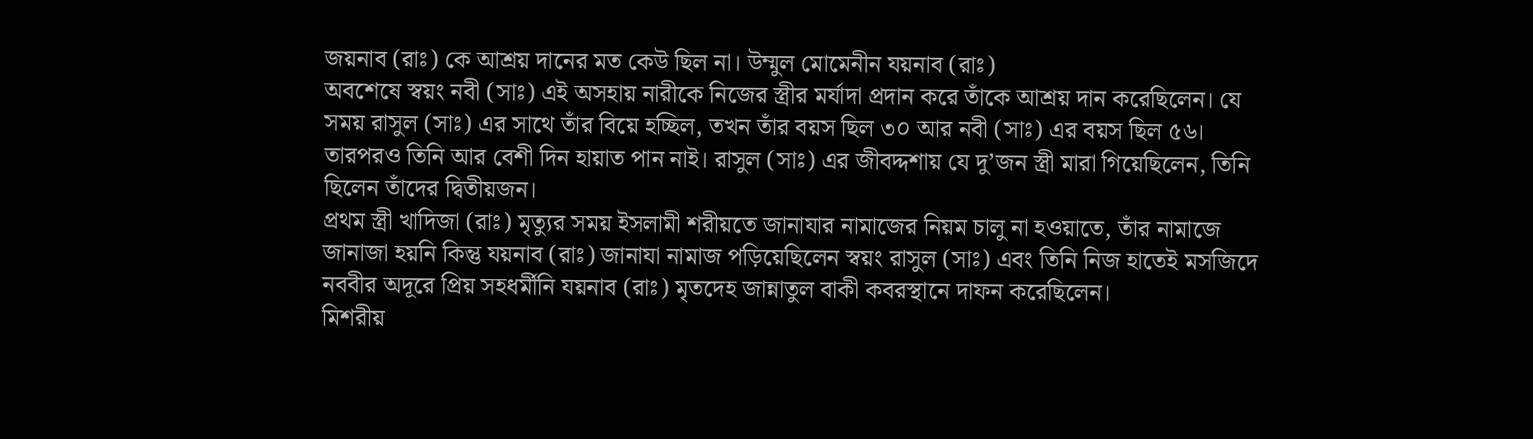জয়নাব (রাঃ) কে আশ্রয় দানের মত কেউ ছিল না। উম্মুল মোমেনীন যয়নাব (রাঃ)
অবশেষে স্বয়ং নবী (সাঃ) এই অসহায় নারীকে নিজের স্ত্রীর মর্যাদা প্রদান করে তাঁকে আশ্রয় দান করেছিলেন। যে সময় রাসুল (সাঃ) এর সাথে তাঁর বিয়ে হচ্ছিল, তখন তাঁর বয়স ছিল ৩০ আর নবী (সাঃ) এর বয়স ছিল ৫৬।
তারপরও তিনি আর বেশী দিন হায়াত পান নাই। রাসুল (সাঃ) এর জীবদ্দশায় যে দু’জন স্ত্রী মারা গিয়েছিলেন, তিনি ছিলেন তাঁদের দ্বিতীয়জন।
প্রথম স্ত্রী খাদিজা (রাঃ) মৃত্যুর সময় ইসলামী শরীয়তে জানাযার নামাজের নিয়ম চালু না হওয়াতে, তাঁর নামাজে জানাজা হয়নি কিন্তু যয়নাব (রাঃ) জানাযা নামাজ পড়িয়েছিলেন স্বয়ং রাসুল (সাঃ) এবং তিনি নিজ হাতেই মসজিদে নববীর অদূরে প্রিয় সহধর্মীনি যয়নাব (রাঃ) মৃতদেহ জান্নাতুল বাকী কবরস্থানে দাফন করেছিলেন।
মিশরীয়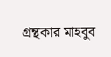গ্রন্থকার মাহবুব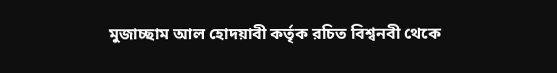মুজাচ্ছাম আল হোদয়াবী কর্তৃক রচিত বিশ্বনবী থেকে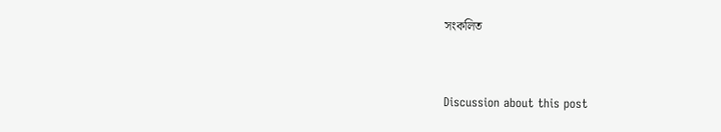সংকলিত


Discussion about this post